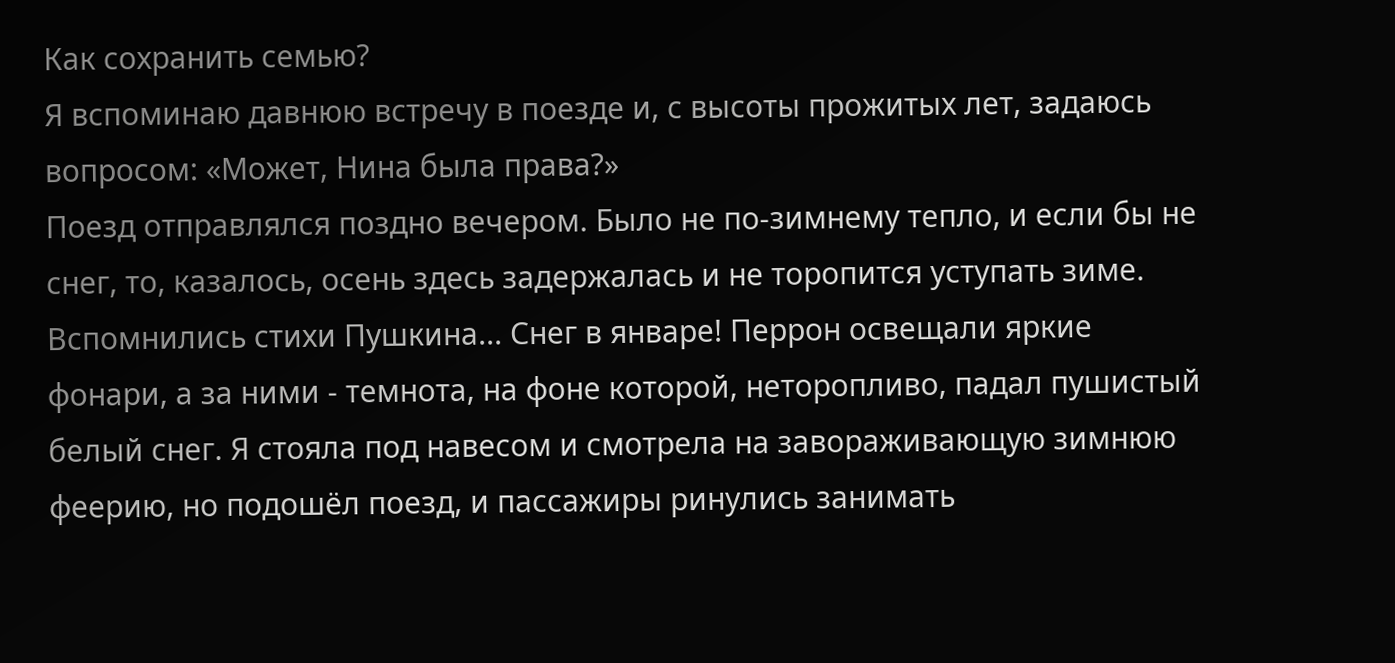Как сохранить семью?
Я вспоминаю давнюю встречу в поезде и, с высоты прожитых лет, задаюсь вопросом: «Может, Нина была права?»
Поезд отправлялся поздно вечером. Было не по-зимнему тепло, и если бы не снег, то, казалось, осень здесь задержалась и не торопится уступать зиме. Вспомнились стихи Пушкина... Снег в январе! Перрон освещали яркие фонари, а за ними - темнота, на фоне которой, неторопливо, падал пушистый белый снег. Я стояла под навесом и смотрела на завораживающую зимнюю феерию, но подошёл поезд, и пассажиры ринулись занимать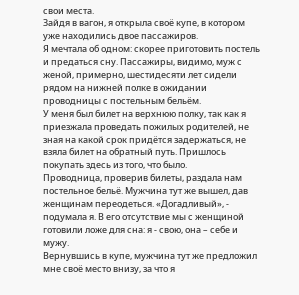свои места.
Зайдя в вагон, я открыла своё купе, в котором уже находились двое пассажиров.
Я мечтала об одном: скорее приготовить постель и предаться сну. Пассажиры, видимо, муж с женой, примерно, шестидесяти лет сидели рядом на нижней полке в ожидании проводницы с постельным бельём.
У меня был билет на верхнюю полку, так как я приезжала проведать пожилых родителей, не зная на какой срок придётся задержаться, не взяла билет на обратный путь. Пришлось покупать здесь из того, что было.
Проводница, проверив билеты, раздала нам постельное бельё. Мужчина тут же вышел, дав женщинам переодеться. «Догадливый», - подумала я. В его отсутствие мы с женщиной готовили ложе для сна: я - свою, она – себе и мужу.
Вернувшись в купе, мужчина тут же предложил мне своё место внизу, за что я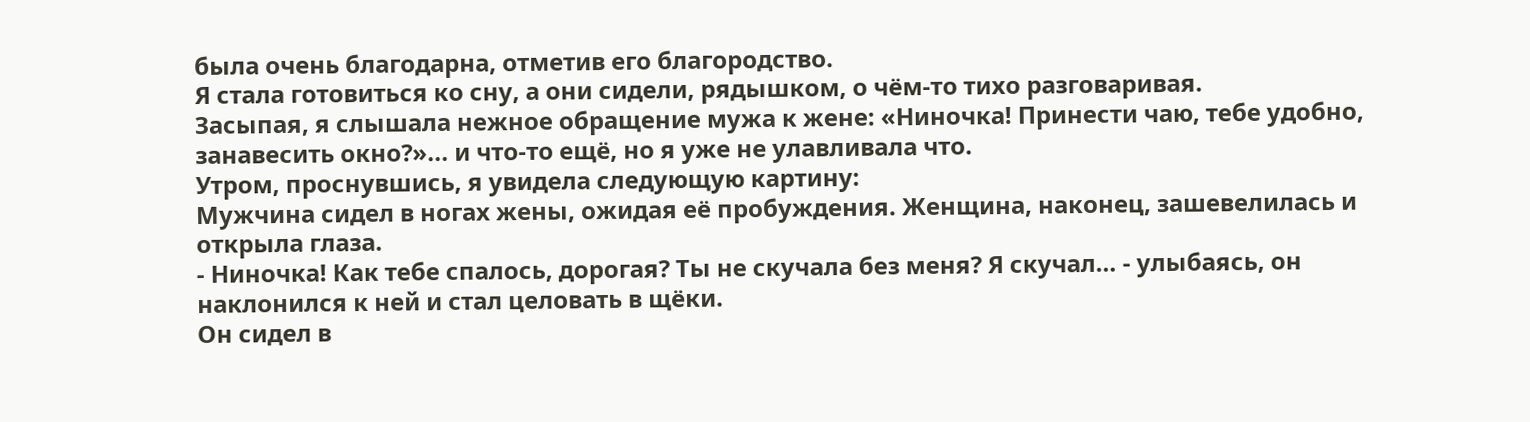была очень благодарна, отметив его благородство.
Я стала готовиться ко сну, а они сидели, рядышком, о чём-то тихо разговаривая.
Засыпая, я слышала нежное обращение мужа к жене: «Ниночка! Принести чаю, тебе удобно, занавесить окно?»... и что-то ещё, но я уже не улавливала что.
Утром, проснувшись, я увидела следующую картину:
Мужчина сидел в ногах жены, ожидая её пробуждения. Женщина, наконец, зашевелилась и открыла глаза.
- Ниночка! Как тебе спалось, дорогая? Ты не скучала без меня? Я скучал… - улыбаясь, он наклонился к ней и стал целовать в щёки.
Он сидел в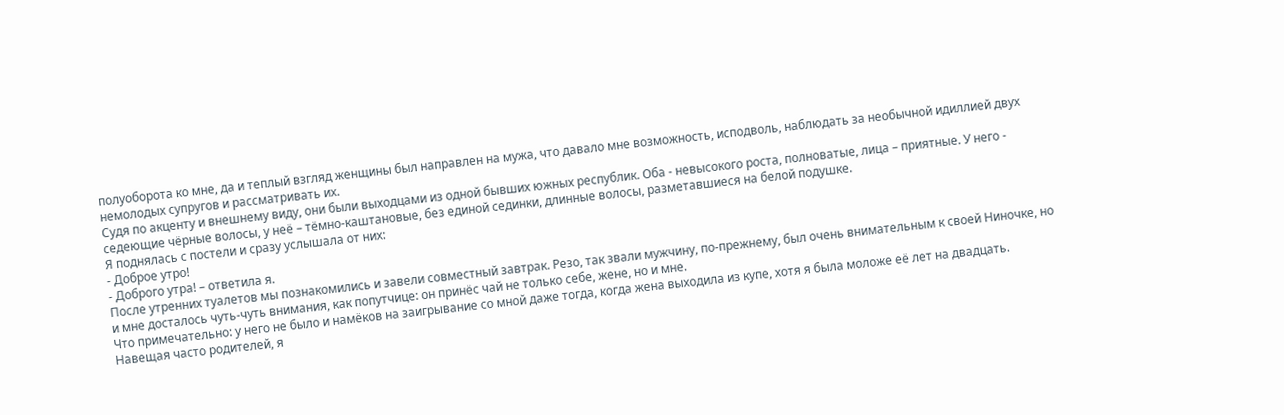полуоборота ко мне, да и теплый взгляд женщины был направлен на мужа, что давало мне возможность, исподволь, наблюдать за необычной идиллией двух немолодых супругов и рассматривать их.
Судя по акценту и внешнему виду, они были выходцами из одной бывших южных республик. Оба - невысокого роста, полноватые, лица – приятные. У него - седеющие чёрные волосы, у неё – тёмно-каштановые, без единой сединки, длинные волосы, разметавшиеся на белой подушке.
Я поднялась с постели и сразу услышала от них:
- Доброе утро!
- Доброго утра! – ответила я.
После утренних туалетов мы познакомились и завели совместный завтрак. Резо, так звали мужчину, по-прежнему, был очень внимательным к своей Ниночке, но и мне досталось чуть-чуть внимания, как попутчице: он принёс чай не только себе, жене, но и мне.
Что примечательно: у него не было и намёков на заигрывание со мной даже тогда, когда жена выходила из купе, хотя я была моложе её лет на двадцать.
Навещая часто родителей, я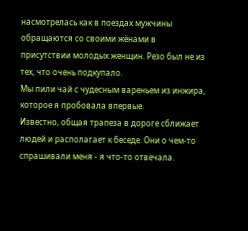насмотрелась как в поездах мужчины обращаются со своими жёнами в присутствии молодых женщин. Резо был не из тех, что очень подкупало.
Мы пили чай с чудесным вареньем из инжира, которое я пробовала впервые.
Известно, общая трапеза в дороге сближает людей и располагает к беседе. Они о чем-то спрашивали меня - я что-то отвечала.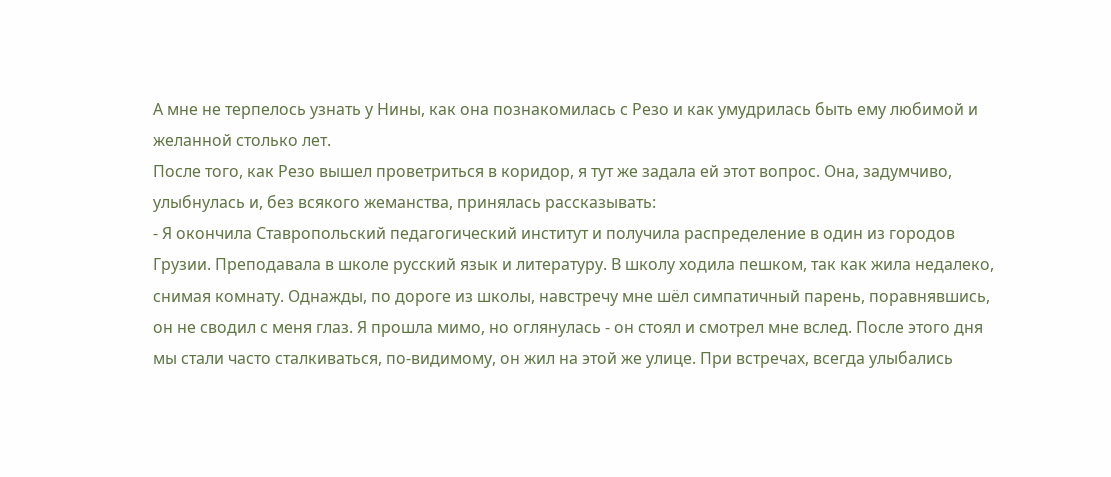А мне не терпелось узнать у Нины, как она познакомилась с Резо и как умудрилась быть ему любимой и желанной столько лет.
После того, как Резо вышел проветриться в коридор, я тут же задала ей этот вопрос. Она, задумчиво, улыбнулась и, без всякого жеманства, принялась рассказывать:
- Я окончила Ставропольский педагогический институт и получила распределение в один из городов Грузии. Преподавала в школе русский язык и литературу. В школу ходила пешком, так как жила недалеко, снимая комнату. Однажды, по дороге из школы, навстречу мне шёл симпатичный парень, поравнявшись, он не сводил с меня глаз. Я прошла мимо, но оглянулась - он стоял и смотрел мне вслед. После этого дня мы стали часто сталкиваться, по-видимому, он жил на этой же улице. При встречах, всегда улыбались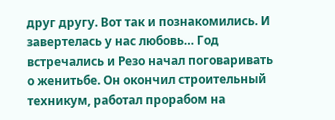друг другу. Вот так и познакомились. И завертелась у нас любовь… Год встречались и Резо начал поговаривать о женитьбе. Он окончил строительный техникум, работал прорабом на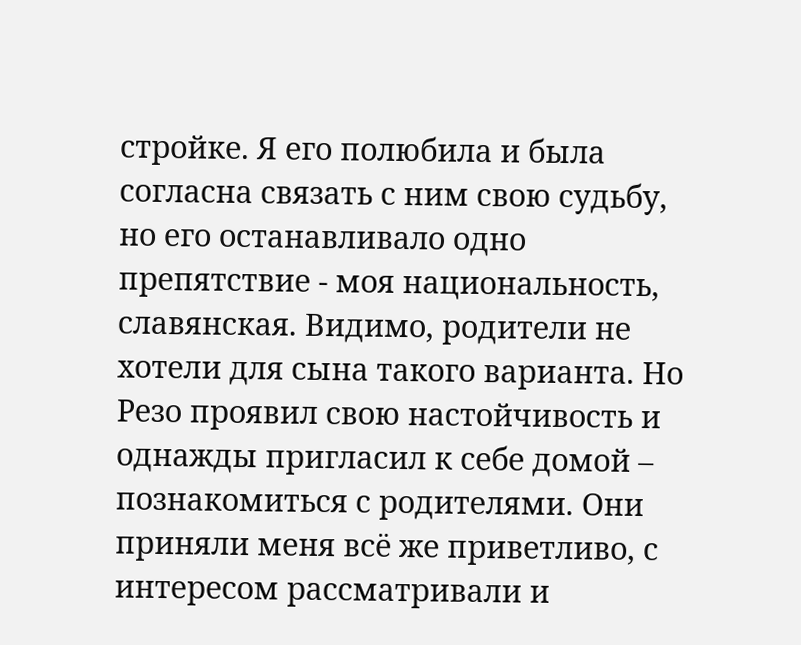стройке. Я его полюбила и была согласна связать с ним свою судьбу, но его останавливало одно препятствие - моя национальность, славянская. Видимо, родители не хотели для сына такого варианта. Но Резо проявил свою настойчивость и однажды пригласил к себе домой – познакомиться с родителями. Они приняли меня всё же приветливо, с интересом рассматривали и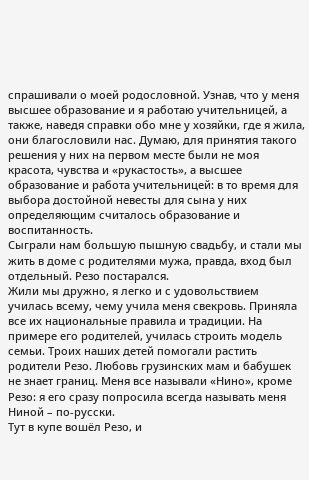спрашивали о моей родословной. Узнав, что у меня высшее образование и я работаю учительницей, а также, наведя справки обо мне у хозяйки, где я жила, они благословили нас. Думаю, для принятия такого решения у них на первом месте были не моя красота, чувства и «рукастость», а высшее образование и работа учительницей: в то время для выбора достойной невесты для сына у них определяющим считалось образование и воспитанность.
Сыграли нам большую пышную свадьбу, и стали мы жить в доме с родителями мужа, правда, вход был отдельный. Резо постарался.
Жили мы дружно, я легко и с удовольствием училась всему, чему учила меня свекровь. Приняла все их национальные правила и традиции. На примере его родителей, училась строить модель семьи. Троих наших детей помогали растить родители Резо. Любовь грузинских мам и бабушек не знает границ. Меня все называли «Нино», кроме Резо: я его сразу попросила всегда называть меня Ниной – по-русски.
Тут в купе вошёл Резо, и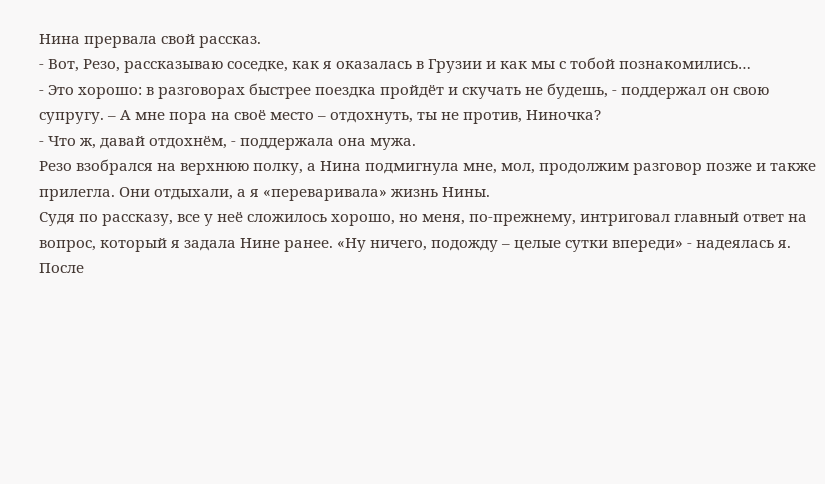Нина прервала свой рассказ.
- Вот, Резо, рассказываю соседке, как я оказалась в Грузии и как мы с тобой познакомились…
- Это хорошо: в разговорах быстрее поездка пройдёт и скучать не будешь, - поддержал он свою супругу. – А мне пора на своё место – отдохнуть, ты не против, Ниночка?
- Что ж, давай отдохнём, - поддержала она мужа.
Резо взобрался на верхнюю полку, а Нина подмигнула мне, мол, продолжим разговор позже и также прилегла. Они отдыхали, а я «переваривала» жизнь Нины.
Судя по рассказу, все у неё сложилось хорошо, но меня, по-прежнему, интриговал главный ответ на вопрос, который я задала Нине ранее. «Ну ничего, подожду – целые сутки впереди» - надеялась я.
После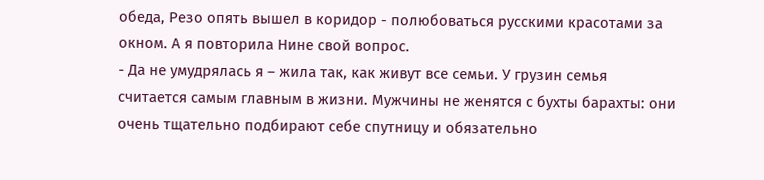обеда, Резо опять вышел в коридор - полюбоваться русскими красотами за окном. А я повторила Нине свой вопрос.
- Да не умудрялась я – жила так, как живут все семьи. У грузин семья считается самым главным в жизни. Мужчины не женятся с бухты барахты: они очень тщательно подбирают себе спутницу и обязательно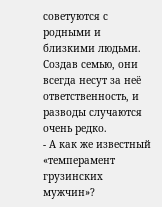советуются с родными и близкими людьми. Создав семью, они всегда несут за неё ответственность, и разводы случаются очень редко.
- А как же известный «темперамент грузинских мужчин»?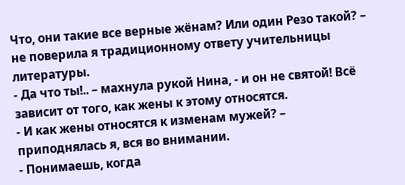Что, они такие все верные жёнам? Или один Резо такой? – не поверила я традиционному ответу учительницы литературы.
- Да что ты!.. – махнула рукой Нина, - и он не святой! Всё зависит от того, как жены к этому относятся.
- И как жены относятся к изменам мужей? – приподнялась я, вся во внимании.
- Понимаешь, когда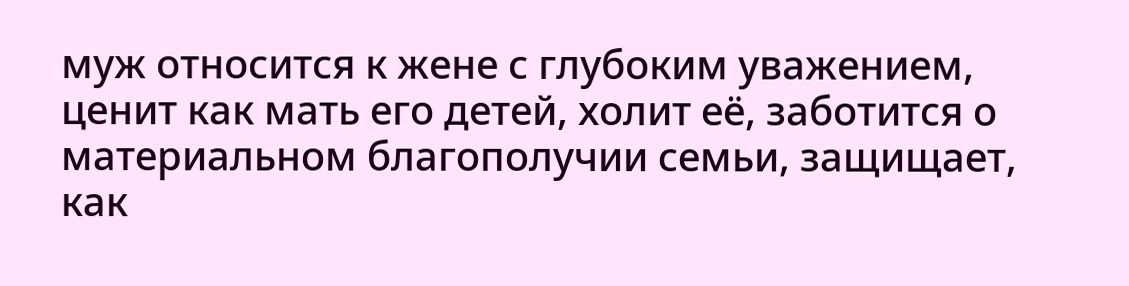муж относится к жене с глубоким уважением, ценит как мать его детей, холит её, заботится о материальном благополучии семьи, защищает, как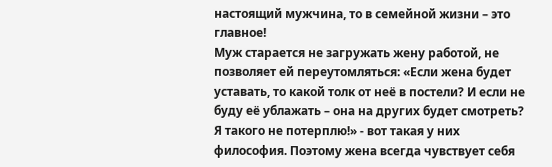настоящий мужчина, то в семейной жизни – это главное!
Муж старается не загружать жену работой, не позволяет ей переутомляться: «Если жена будет уставать, то какой толк от неё в постели? И если не буду её ублажать – она на других будет смотреть? Я такого не потерплю!» - вот такая у них философия. Поэтому жена всегда чувствует себя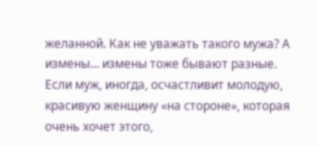желанной. Как не уважать такого мужа? А измены… измены тоже бывают разные. Если муж, иногда, осчастливит молодую, красивую женщину «на стороне», которая очень хочет этого,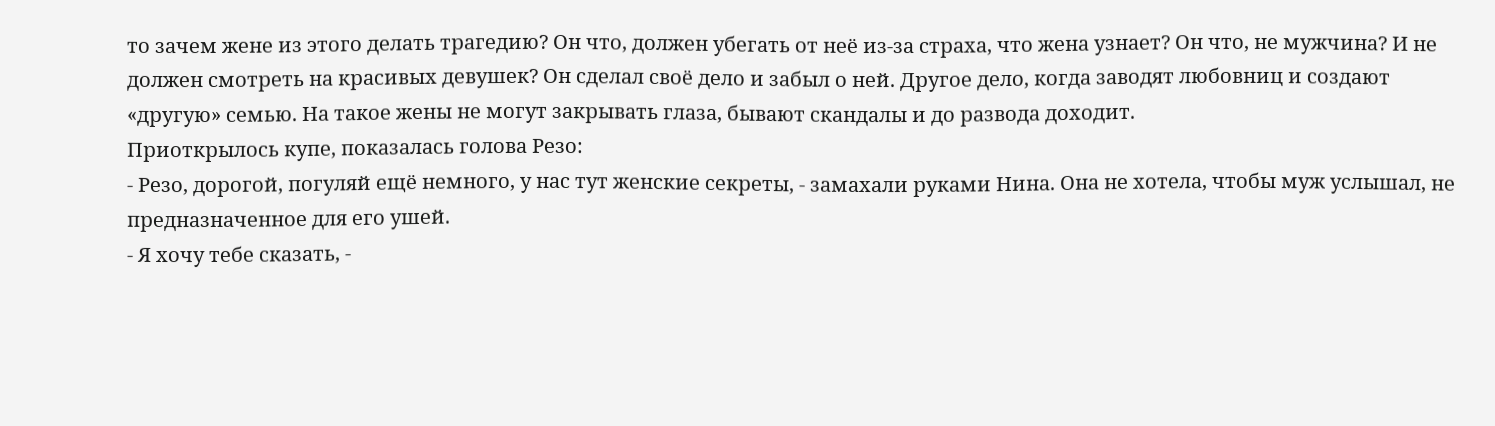то зачем жене из этого делать трагедию? Он что, должен убегать от неё из-за страха, что жена узнает? Он что, не мужчина? И не должен смотреть на красивых девушек? Он сделал своё дело и забыл о ней. Другое дело, когда заводят любовниц и создают «другую» семью. На такое жены не могут закрывать глаза, бывают скандалы и до развода доходит.
Приоткрылось купе, показалась голова Резо:
- Резо, дорогой, погуляй ещё немного, у нас тут женские секреты, - замахали руками Нина. Она не хотела, чтобы муж услышал, не предназначенное для его ушей.
- Я хочу тебе сказать, -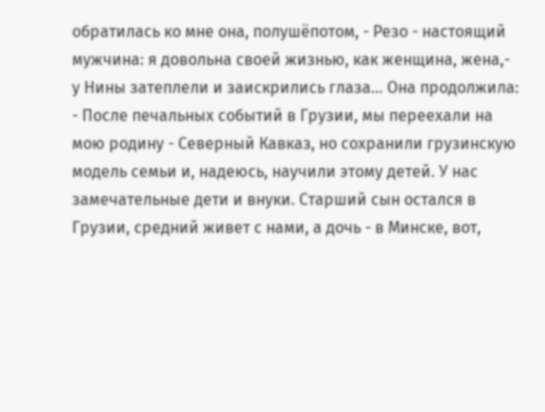обратилась ко мне она, полушёпотом, - Резо - настоящий мужчина: я довольна своей жизнью, как женщина, жена,- у Нины затеплели и заискрились глаза... Она продолжила:
- После печальных событий в Грузии, мы переехали на мою родину - Северный Кавказ, но сохранили грузинскую модель семьи и, надеюсь, научили этому детей. У нас замечательные дети и внуки. Старший сын остался в Грузии, средний живет с нами, а дочь - в Минске, вот,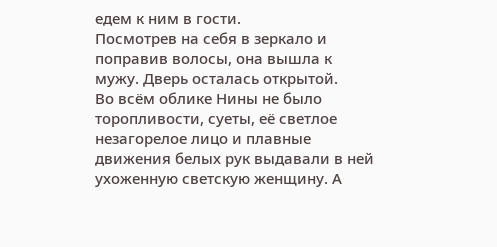едем к ним в гости.
Посмотрев на себя в зеркало и поправив волосы, она вышла к мужу. Дверь осталась открытой.
Во всём облике Нины не было торопливости, суеты, её светлое незагорелое лицо и плавные движения белых рук выдавали в ней ухоженную светскую женщину. А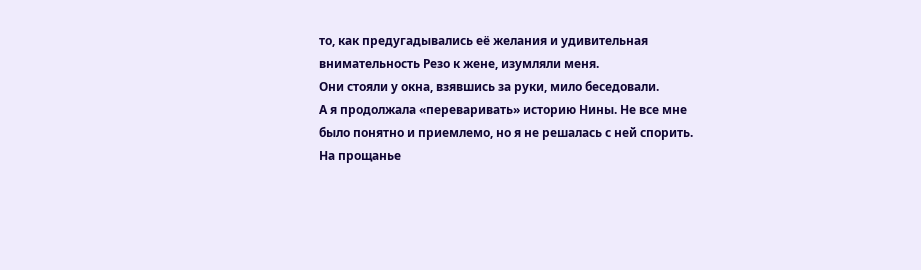то, как предугадывались её желания и удивительная внимательность Резо к жене, изумляли меня.
Они стояли у окна, взявшись за руки, мило беседовали.
А я продолжала «переваривать» историю Нины. Не все мне было понятно и приемлемо, но я не решалась с ней спорить.
На прощанье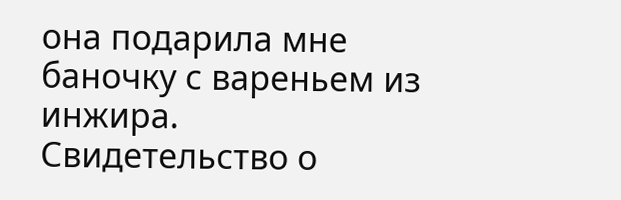она подарила мне баночку с вареньем из инжира.
Свидетельство о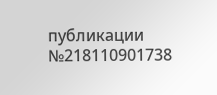публикации №218110901738